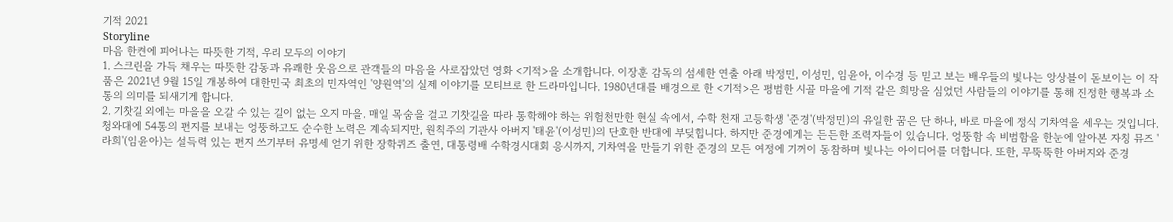기적 2021
Storyline
마음 한켠에 피어나는 따뜻한 기적, 우리 모두의 이야기
1. 스크린을 가득 채우는 따뜻한 감동과 유쾌한 웃음으로 관객들의 마음을 사로잡았던 영화 <기적>을 소개합니다. 이장훈 감독의 섬세한 연출 아래 박정민, 이성민, 임윤아, 이수경 등 믿고 보는 배우들의 빛나는 앙상블이 돋보이는 이 작품은 2021년 9월 15일 개봉하여 대한민국 최초의 민자역인 '양원역'의 실제 이야기를 모티브로 한 드라마입니다. 1980년대를 배경으로 한 <기적>은 평범한 시골 마을에 기적 같은 희망을 심었던 사람들의 이야기를 통해 진정한 행복과 소통의 의미를 되새기게 합니다.
2. 기찻길 외에는 마을을 오갈 수 있는 길이 없는 오지 마을. 매일 목숨을 걸고 기찻길을 따라 통학해야 하는 위험천만한 현실 속에서, 수학 천재 고등학생 '준경'(박정민)의 유일한 꿈은 단 하나, 바로 마을에 정식 기차역을 세우는 것입니다. 청와대에 54통의 편지를 보내는 엉뚱하고도 순수한 노력은 계속되지만, 원칙주의 기관사 아버지 '태윤'(이성민)의 단호한 반대에 부딪힙니다. 하지만 준경에게는 든든한 조력자들이 있습니다. 엉뚱함 속 비범함을 한눈에 알아본 자칭 뮤즈 '라희'(임윤아)는 설득력 있는 편지 쓰기부터 유명세 얻기 위한 장학퀴즈 출연, 대통령배 수학경시대회 응시까지, 기차역을 만들기 위한 준경의 모든 여정에 기꺼이 동참하며 빛나는 아이디어를 더합니다. 또한, 무뚝뚝한 아버지와 준경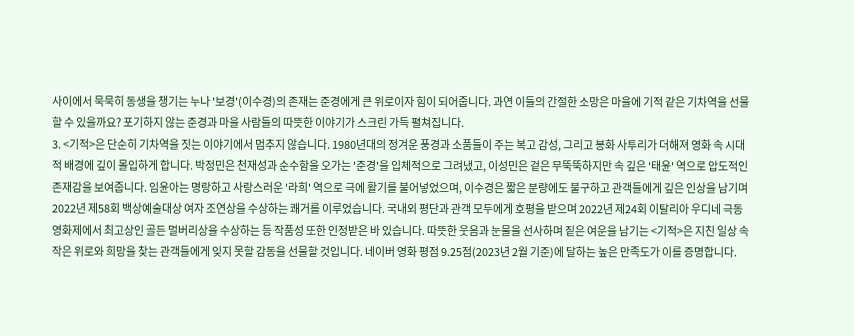사이에서 묵묵히 동생을 챙기는 누나 '보경'(이수경)의 존재는 준경에게 큰 위로이자 힘이 되어줍니다. 과연 이들의 간절한 소망은 마을에 기적 같은 기차역을 선물할 수 있을까요? 포기하지 않는 준경과 마을 사람들의 따뜻한 이야기가 스크린 가득 펼쳐집니다.
3. <기적>은 단순히 기차역을 짓는 이야기에서 멈추지 않습니다. 1980년대의 정겨운 풍경과 소품들이 주는 복고 감성, 그리고 봉화 사투리가 더해져 영화 속 시대적 배경에 깊이 몰입하게 합니다. 박정민은 천재성과 순수함을 오가는 '준경'을 입체적으로 그려냈고, 이성민은 겉은 무뚝뚝하지만 속 깊은 '태윤' 역으로 압도적인 존재감을 보여줍니다. 임윤아는 명랑하고 사랑스러운 '라희' 역으로 극에 활기를 불어넣었으며, 이수경은 짧은 분량에도 불구하고 관객들에게 깊은 인상을 남기며 2022년 제58회 백상예술대상 여자 조연상을 수상하는 쾌거를 이루었습니다. 국내외 평단과 관객 모두에게 호평을 받으며 2022년 제24회 이탈리아 우디네 극동영화제에서 최고상인 골든 멀버리상을 수상하는 등 작품성 또한 인정받은 바 있습니다. 따뜻한 웃음과 눈물을 선사하며 짙은 여운을 남기는 <기적>은 지친 일상 속 작은 위로와 희망을 찾는 관객들에게 잊지 못할 감동을 선물할 것입니다. 네이버 영화 평점 9.25점(2023년 2월 기준)에 달하는 높은 만족도가 이를 증명합니다.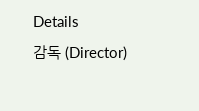Details
감독 (Director)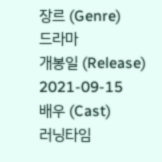장르 (Genre)
드라마
개봉일 (Release)
2021-09-15
배우 (Cast)
러닝타임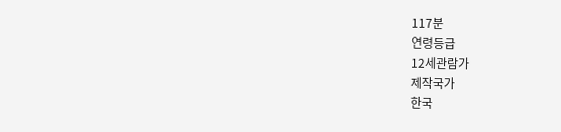117분
연령등급
12세관람가
제작국가
한국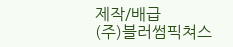제작/배급
(주)블러썸픽쳐스